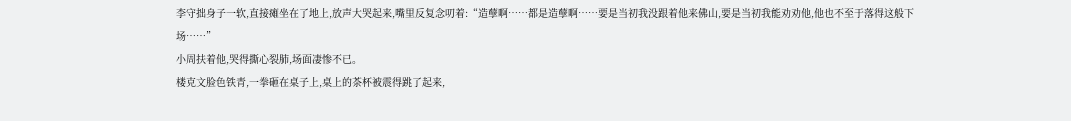李守拙身子一软,直接瘫坐在了地上,放声大哭起来,嘴里反复念叨着:“造孽啊……都是造孽啊……要是当初我没跟着他来佛山,要是当初我能劝劝他,他也不至于落得这般下场……”
小周扶着他,哭得撕心裂肺,场面凄惨不已。
楼克文脸色铁青,一拳砸在桌子上,桌上的茶杯被震得跳了起来,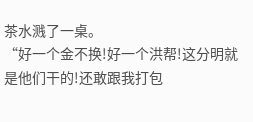茶水溅了一桌。
“好一个金不换!好一个洪帮!这分明就是他们干的!还敢跟我打包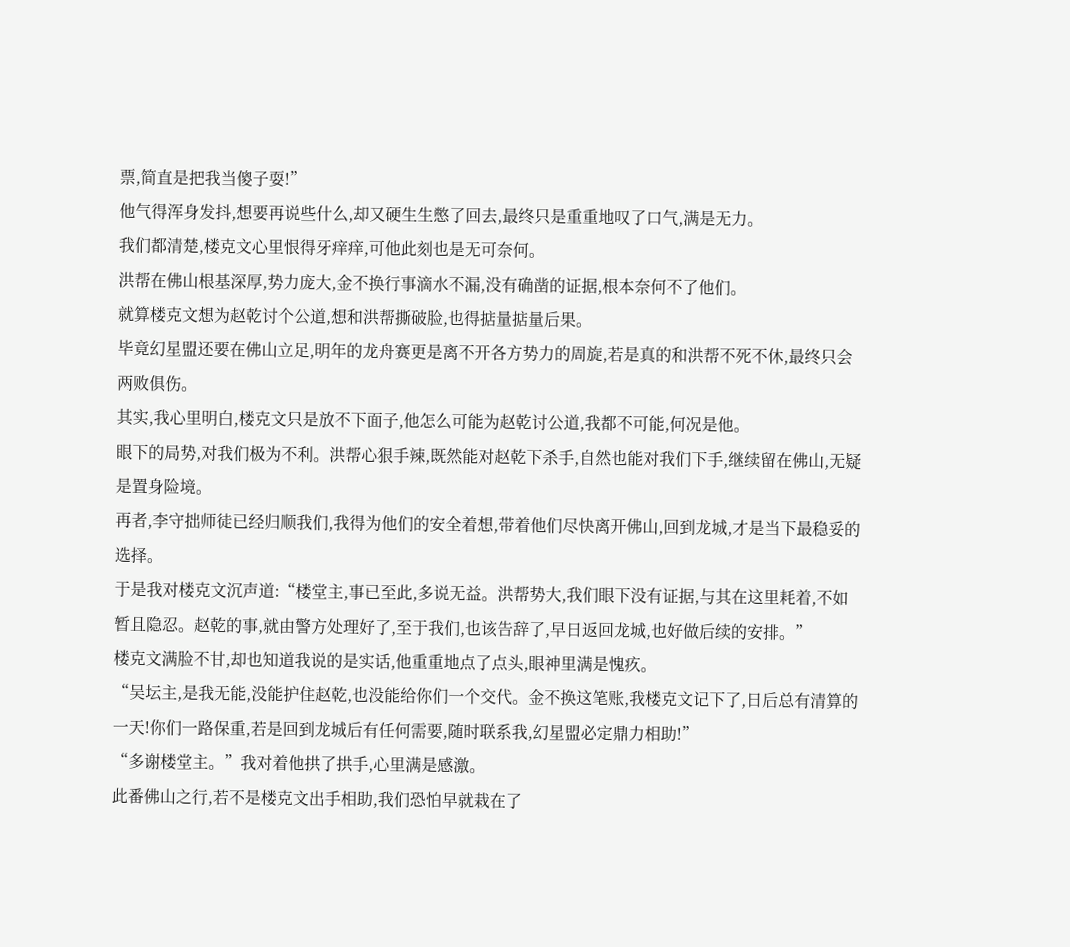票,简直是把我当傻子耍!”
他气得浑身发抖,想要再说些什么,却又硬生生憋了回去,最终只是重重地叹了口气,满是无力。
我们都清楚,楼克文心里恨得牙痒痒,可他此刻也是无可奈何。
洪帮在佛山根基深厚,势力庞大,金不换行事滴水不漏,没有确凿的证据,根本奈何不了他们。
就算楼克文想为赵乾讨个公道,想和洪帮撕破脸,也得掂量掂量后果。
毕竟幻星盟还要在佛山立足,明年的龙舟赛更是离不开各方势力的周旋,若是真的和洪帮不死不休,最终只会两败俱伤。
其实,我心里明白,楼克文只是放不下面子,他怎么可能为赵乾讨公道,我都不可能,何况是他。
眼下的局势,对我们极为不利。洪帮心狠手辣,既然能对赵乾下杀手,自然也能对我们下手,继续留在佛山,无疑是置身险境。
再者,李守拙师徒已经归顺我们,我得为他们的安全着想,带着他们尽快离开佛山,回到龙城,才是当下最稳妥的选择。
于是我对楼克文沉声道:“楼堂主,事已至此,多说无益。洪帮势大,我们眼下没有证据,与其在这里耗着,不如暂且隐忍。赵乾的事,就由警方处理好了,至于我们,也该告辞了,早日返回龙城,也好做后续的安排。”
楼克文满脸不甘,却也知道我说的是实话,他重重地点了点头,眼神里满是愧疚。
“吴坛主,是我无能,没能护住赵乾,也没能给你们一个交代。金不换这笔账,我楼克文记下了,日后总有清算的一天!你们一路保重,若是回到龙城后有任何需要,随时联系我,幻星盟必定鼎力相助!”
“多谢楼堂主。”我对着他拱了拱手,心里满是感激。
此番佛山之行,若不是楼克文出手相助,我们恐怕早就栽在了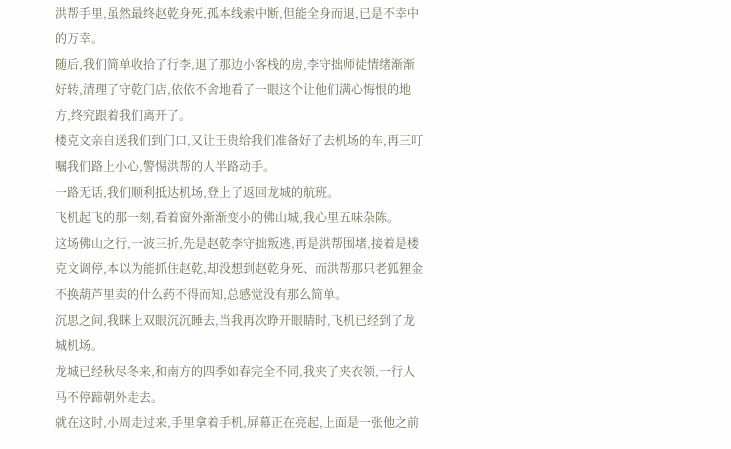洪帮手里,虽然最终赵乾身死,孤本线索中断,但能全身而退,已是不幸中的万幸。
随后,我们简单收拾了行李,退了那边小客栈的房,李守拙师徒情绪渐渐好转,清理了守乾门店,依依不舍地看了一眼这个让他们满心悔恨的地方,终究跟着我们离开了。
楼克文亲自送我们到门口,又让王贵给我们准备好了去机场的车,再三叮嘱我们路上小心,警惕洪帮的人半路动手。
一路无话,我们顺利抵达机场,登上了返回龙城的航班。
飞机起飞的那一刻,看着窗外渐渐变小的佛山城,我心里五味杂陈。
这场佛山之行,一波三折,先是赵乾李守拙叛逃,再是洪帮围堵,接着是楼克文调停,本以为能抓住赵乾,却没想到赵乾身死、而洪帮那只老狐狸金不换葫芦里卖的什么药不得而知,总感觉没有那么简单。
沉思之间,我眯上双眼沉沉睡去,当我再次睁开眼睛时,飞机已经到了龙城机场。
龙城已经秋尽冬来,和南方的四季如春完全不同,我夹了夹衣领,一行人马不停蹄朝外走去。
就在这时,小周走过来,手里拿着手机,屏幕正在亮起,上面是一张他之前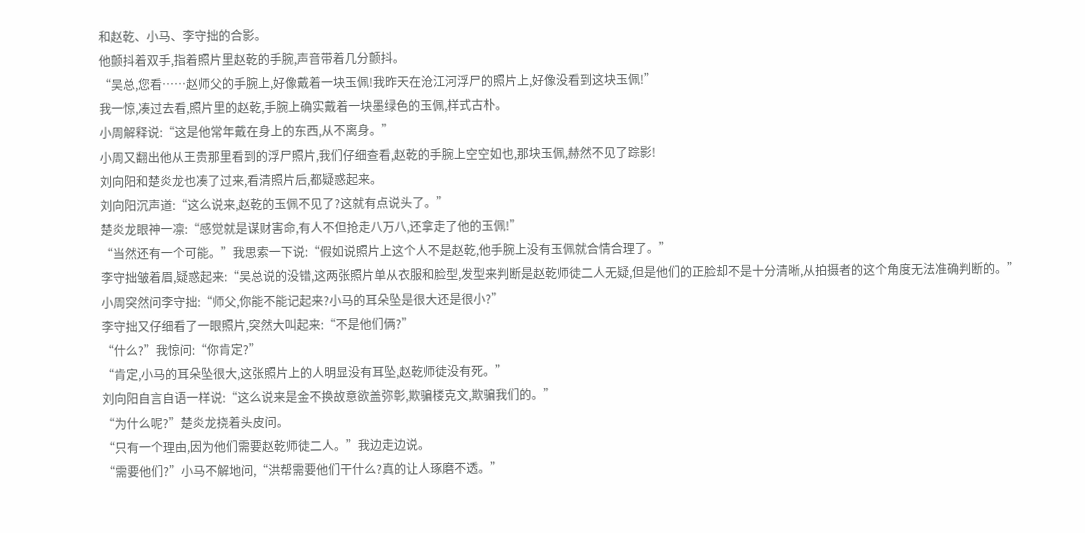和赵乾、小马、李守拙的合影。
他颤抖着双手,指着照片里赵乾的手腕,声音带着几分颤抖。
“吴总,您看……赵师父的手腕上,好像戴着一块玉佩!我昨天在沧江河浮尸的照片上,好像没看到这块玉佩!”
我一惊,凑过去看,照片里的赵乾,手腕上确实戴着一块墨绿色的玉佩,样式古朴。
小周解释说:“这是他常年戴在身上的东西,从不离身。”
小周又翻出他从王贵那里看到的浮尸照片,我们仔细查看,赵乾的手腕上空空如也,那块玉佩,赫然不见了踪影!
刘向阳和楚炎龙也凑了过来,看清照片后,都疑惑起来。
刘向阳沉声道:“这么说来,赵乾的玉佩不见了?这就有点说头了。”
楚炎龙眼神一凛:“感觉就是谋财害命,有人不但抢走八万八,还拿走了他的玉佩!”
“当然还有一个可能。”我思索一下说:“假如说照片上这个人不是赵乾,他手腕上没有玉佩就合情合理了。”
李守拙皱着眉,疑惑起来:“吴总说的没错,这两张照片单从衣服和脸型,发型来判断是赵乾师徒二人无疑,但是他们的正脸却不是十分清晰,从拍摄者的这个角度无法准确判断的。”
小周突然问李守拙:“师父,你能不能记起来?小马的耳朵坠是很大还是很小?”
李守拙又仔细看了一眼照片,突然大叫起来:“不是他们俩?”
“什么?”我惊问:“你肯定?”
“肯定,小马的耳朵坠很大,这张照片上的人明显没有耳坠,赵乾师徒没有死。”
刘向阳自言自语一样说:“这么说来是金不换故意欲盖弥彰,欺骗楼克文,欺骗我们的。”
“为什么呢?”楚炎龙挠着头皮问。
“只有一个理由,因为他们需要赵乾师徒二人。”我边走边说。
“需要他们?”小马不解地问,“洪帮需要他们干什么?真的让人琢磨不透。”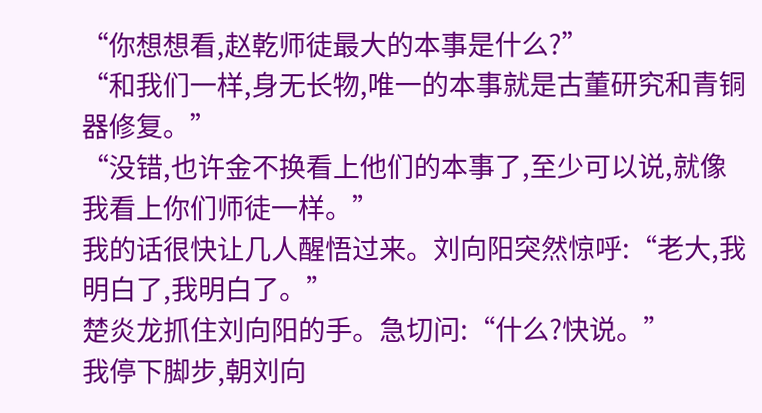“你想想看,赵乾师徒最大的本事是什么?”
“和我们一样,身无长物,唯一的本事就是古董研究和青铜器修复。”
“没错,也许金不换看上他们的本事了,至少可以说,就像我看上你们师徒一样。”
我的话很快让几人醒悟过来。刘向阳突然惊呼:“老大,我明白了,我明白了。”
楚炎龙抓住刘向阳的手。急切问:“什么?快说。”
我停下脚步,朝刘向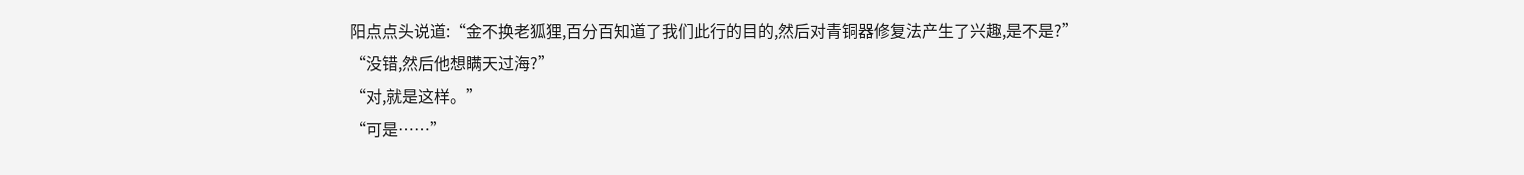阳点点头说道:“金不换老狐狸,百分百知道了我们此行的目的,然后对青铜器修复法产生了兴趣,是不是?”
“没错,然后他想瞒天过海?”
“对,就是这样。”
“可是……”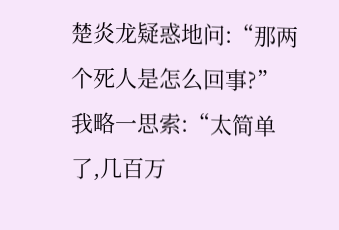楚炎龙疑惑地问:“那两个死人是怎么回事?”
我略一思索:“太简单了,几百万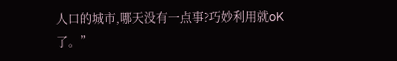人口的城市,哪天没有一点事?巧妙利用就oK了。”